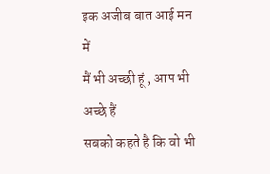इक अजीब बात आई मन में
मैं भी अच्छी हूं , आप भी अच्छे हैं
सबको कहते है कि वो भी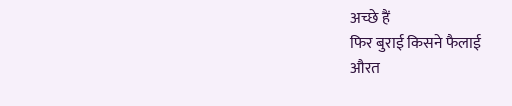अच्छे हैं
फिर बुराई किसने फैलाई
औरत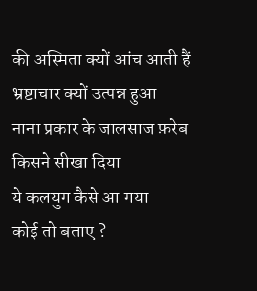की अस्मिता क्यों आंच आती हैं
भ्रष्टाचार क्यों उत्पन्न हुआ
नाना प्रकार के जालसाज फ़रेब
किसने सीखा दिया
ये कलयुग कैसे आ गया
कोई तो बताए ?